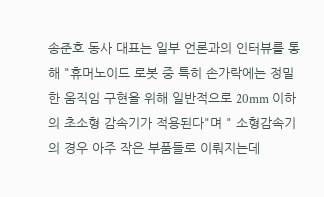송준호 동사 대표는 일부 언론과의 인터뷰를 통해 "휴머노이드 로봇 중 특히 손가락에는 정밀한 움직임 구현을 위해 일반적으로 20mm 이하의 초소형 감속기가 적용된다"며 " 소형감속기의 경우 아주 작은 부품들로 이뤄지는데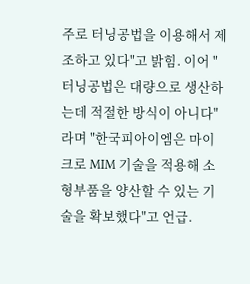주로 터닝공법을 이용해서 제조하고 있다"고 밝힘. 이어 "터닝공법은 대량으로 생산하는데 적절한 방식이 아니다"라며 "한국피아이엠은 마이크로 MIM 기술을 적용해 소형부품을 양산할 수 있는 기술을 확보했다"고 언급.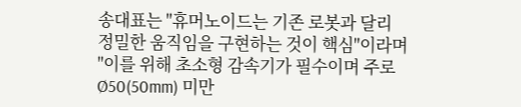송대표는 "휴머노이드는 기존 로봇과 달리 정밀한 움직임을 구현하는 것이 핵심"이라며 "이를 위해 초소형 감속기가 필수이며 주로 Ø50(50mm) 미만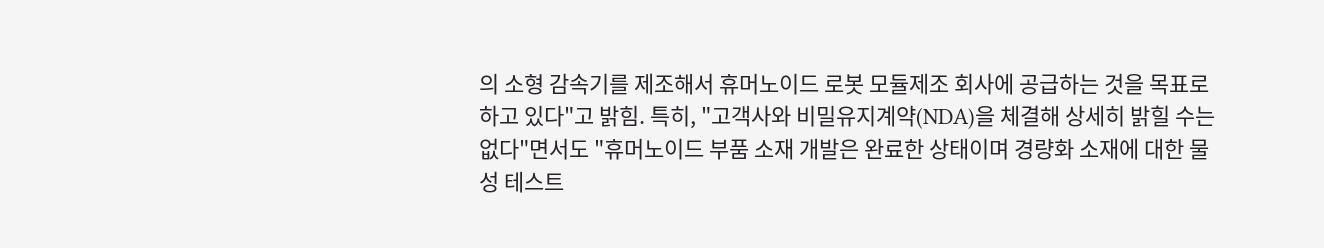의 소형 감속기를 제조해서 휴머노이드 로봇 모듈제조 회사에 공급하는 것을 목표로 하고 있다"고 밝힘. 특히, "고객사와 비밀유지계약(NDA)을 체결해 상세히 밝힐 수는 없다"면서도 "휴머노이드 부품 소재 개발은 완료한 상태이며 경량화 소재에 대한 물성 테스트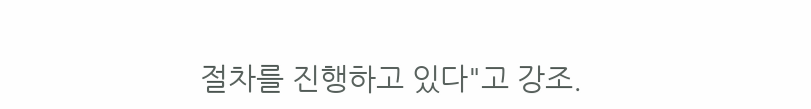절차를 진행하고 있다"고 강조.